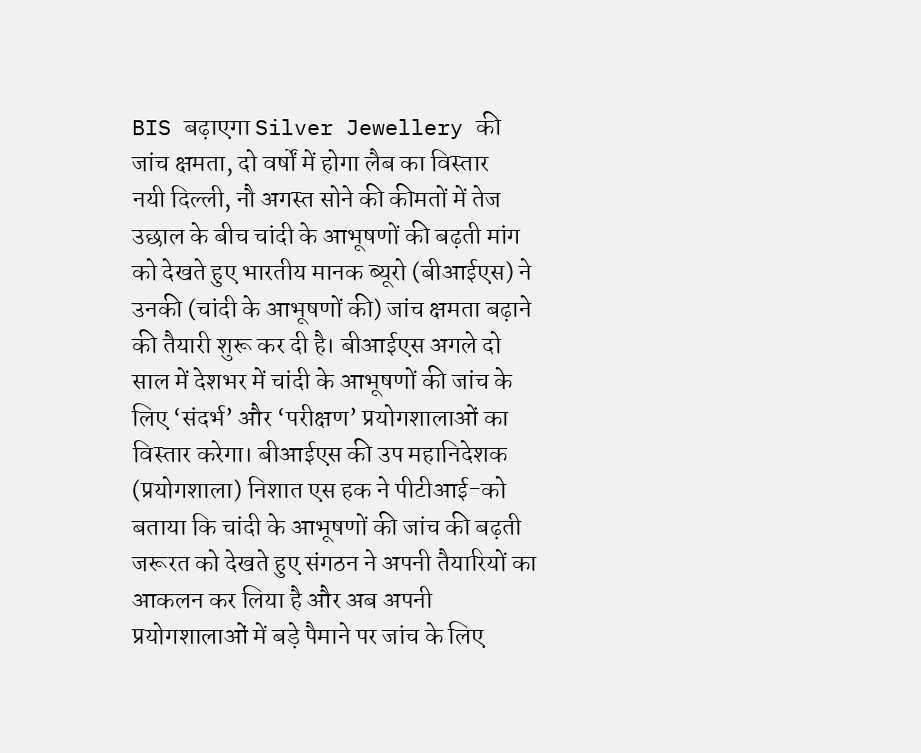BIS बढ़ाएगा Silver Jewellery की जांच क्षमता, दो वर्षों में होगा लैब का विस्तार
नयी दिल्ली, नौ अगस्त सोने की कीमतों में तेज उछाल के बीच चांदी के आभूषणों की बढ़ती मांग को देखते हुए भारतीय मानक ब्यूरो (बीआईएस) ने उनकी (चांदी के आभूषणों की) जांच क्षमता बढ़ाने की तैयारी शुरू कर दी है। बीआईएस अगले दो साल में देशभर में चांदी के आभूषणों की जांच के लिए ‘संदर्भ’ और ‘परीक्षण’ प्रयोगशालाओं का विस्तार करेगा। बीआईएस की उप महानिदेशक (प्रयोगशाला) निशात एस हक ने पीटीआई-को बताया कि चांदी के आभूषणों की जांच की बढ़ती जरूरत को देखते हुए संगठन ने अपनी तैयारियों का आकलन कर लिया है और अब अपनी प्रयोगशालाओं में बड़े पैमाने पर जांच के लिए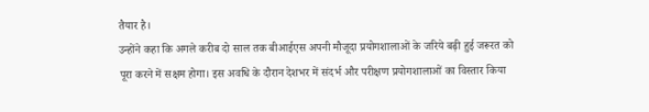तैयार है।
उन्होंने कहा कि अगले करीब दो साल तक बीआईएस अपनी मौजूदा प्रयोगशालाओं के जरिये बढ़ी हुई जरूरत को पूरा करने में सक्षम होगा। इस अवधि के दौरान देशभर में संदर्भ और परीक्षण प्रयोगशालाओं का विस्तार किया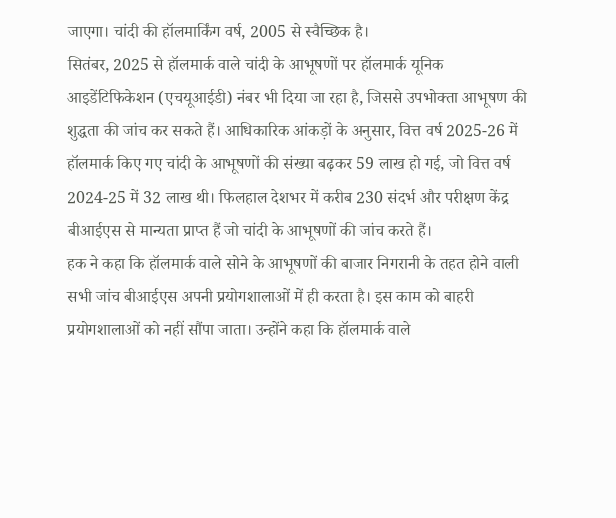जाएगा। चांदी की हॉलमार्किंग वर्ष, 2005 से स्वैच्छिक है।
सितंबर, 2025 से हॉलमार्क वाले चांदी के आभूषणों पर हॉलमार्क यूनिक आइडेंटिफिकेशन (एचयूआईडी) नंबर भी दिया जा रहा है, जिससे उपभोक्ता आभूषण की शुद्धता की जांच कर सकते हैं। आधिकारिक आंकड़ों के अनुसार, वित्त वर्ष 2025-26 में हॉलमार्क किए गए चांदी के आभूषणों की संख्या बढ़कर 59 लाख हो गई, जो वित्त वर्ष 2024-25 में 32 लाख थी। फिलहाल देशभर में करीब 230 संदर्भ और परीक्षण केंद्र बीआईएस से मान्यता प्राप्त हैं जो चांदी के आभूषणों की जांच करते हैं।
हक ने कहा कि हॉलमार्क वाले सोने के आभूषणों की बाजार निगरानी के तहत होने वाली सभी जांच बीआईएस अपनी प्रयोगशालाओं में ही करता है। इस काम को बाहरी प्रयोगशालाओं को नहीं सौंपा जाता। उन्होंने कहा कि हॉलमार्क वाले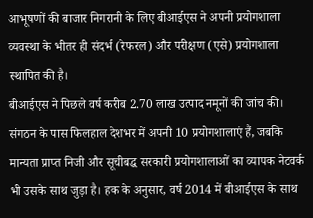आभूषणों की बाजार निगरानी के लिए बीआईएस ने अपनी प्रयोगशाला व्यवस्था के भीतर ही संदर्भ (रेफरल) और परीक्षण (एसे) प्रयोगशाला स्थापित की है।
बीआईएस ने पिछले वर्ष करीब 2.70 लाख उत्पाद नमूनों की जांच की। संगठन के पास फिलहाल देशभर में अपनी 10 प्रयोगशालाएं हैं, जबकि मान्यता प्राप्त निजी और सूचीबद्ध सरकारी प्रयोगशालाओं का व्यापक नेटवर्क भी उसके साथ जुड़ा है। हक के अनुसार, वर्ष 2014 में बीआईएस के साथ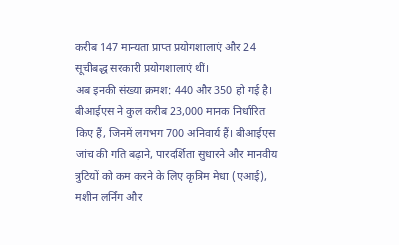करीब 147 मान्यता प्राप्त प्रयोगशालाएं और 24 सूचीबद्ध सरकारी प्रयोगशालाएं थीं।
अब इनकी संख्या क्रमश: 440 और 350 हो गई है। बीआईएस ने कुल करीब 23,000 मानक निर्धारित किए हैं, जिनमें लगभग 700 अनिवार्य हैं। बीआईएस जांच की गति बढ़ाने, पारदर्शिता सुधारने और मानवीय त्रुटियों को कम करने के लिए कृत्रिम मेधा (एआई), मशीन लर्निंग और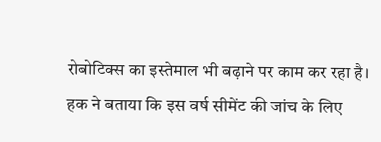रोबोटिक्स का इस्तेमाल भी बढ़ाने पर काम कर रहा है।
हक ने बताया कि इस वर्ष सीमेंट की जांच के लिए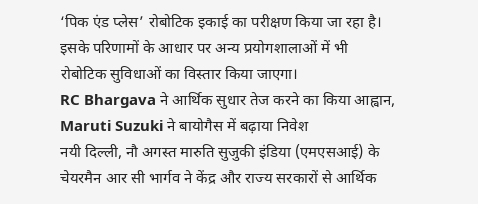‘पिक एंड प्लेस’ रोबोटिक इकाई का परीक्षण किया जा रहा है। इसके परिणामों के आधार पर अन्य प्रयोगशालाओं में भी रोबोटिक सुविधाओं का विस्तार किया जाएगा।
RC Bhargava ने आर्थिक सुधार तेज करने का किया आह्वान, Maruti Suzuki ने बायोगैस में बढ़ाया निवेश
नयी दिल्ली, नौ अगस्त मारुति सुजुकी इंडिया (एमएसआई) के चेयरमैन आर सी भार्गव ने केंद्र और राज्य सरकारों से आर्थिक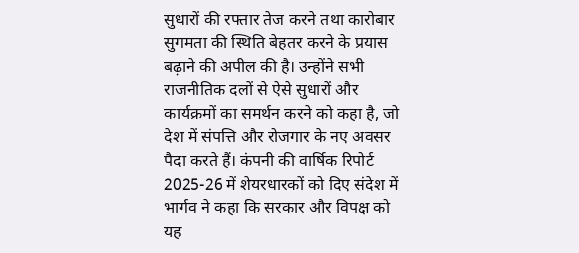सुधारों की रफ्तार तेज करने तथा कारोबार सुगमता की स्थिति बेहतर करने के प्रयास बढ़ाने की अपील की है। उन्होंने सभी राजनीतिक दलों से ऐसे सुधारों और कार्यक्रमों का समर्थन करने को कहा है, जो देश में संपत्ति और रोजगार के नए अवसर पैदा करते हैं। कंपनी की वार्षिक रिपोर्ट 2025-26 में शेयरधारकों को दिए संदेश में भार्गव ने कहा कि सरकार और विपक्ष को यह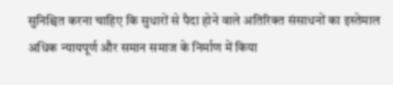सुनिश्चित करना चाहिए कि सुधारों से पैदा होने वाले अतिरिक्त संसाधनों का इस्तेमाल अधिक न्यायपूर्ण और समान समाज के निर्माण में किया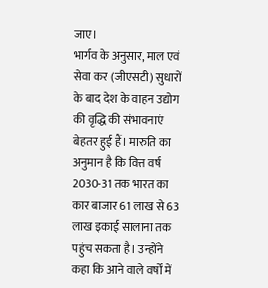जाए।
भार्गव के अनुसार, माल एवं सेवा कर (जीएसटी) सुधारों के बाद देश के वाहन उद्योग की वृद्धि की संभावनाएं बेहतर हुई हैं। मारुति का अनुमान है कि वित्त वर्ष 2030-31 तक भारत का कार बाजार 61 लाख से 63 लाख इकाई सालाना तक पहुंच सकता है। उन्होंने कहा कि आने वाले वर्षों में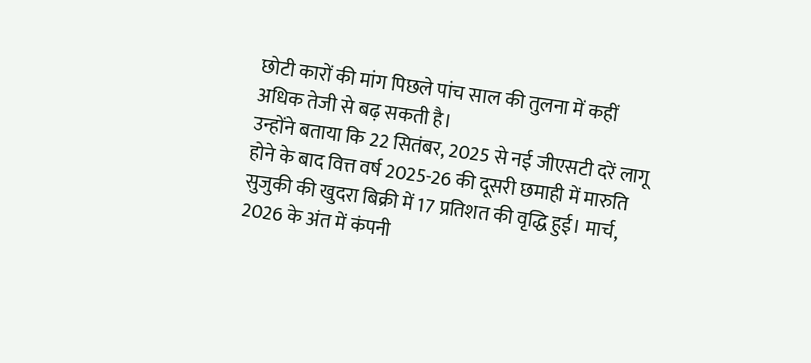छोटी कारों की मांग पिछले पांच साल की तुलना में कहीं अधिक तेजी से बढ़ सकती है।
उन्होंने बताया कि 22 सितंबर, 2025 से नई जीएसटी दरें लागू होने के बाद वित्त वर्ष 2025-26 की दूसरी छमाही में मारुति सुजुकी की खुदरा बिक्री में 17 प्रतिशत की वृद्धि हुई। मार्च, 2026 के अंत में कंपनी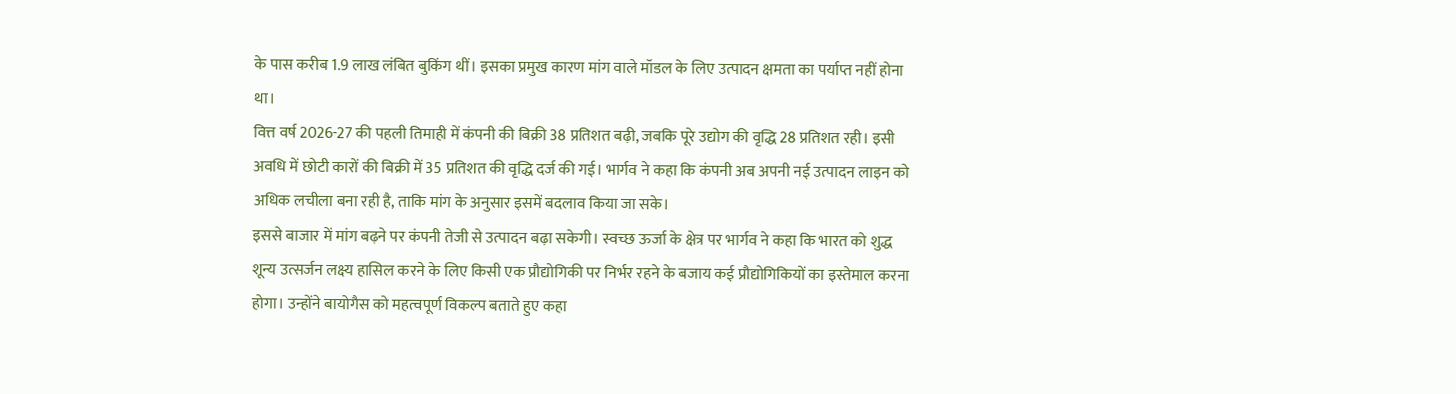के पास करीब 1.9 लाख लंबित बुकिंग थीं। इसका प्रमुख कारण मांग वाले मॉडल के लिए उत्पादन क्षमता का पर्याप्त नहीं होना था।
वित्त वर्ष 2026-27 की पहली तिमाही में कंपनी की बिक्री 38 प्रतिशत बढ़ी, जबकि पूरे उद्योग की वृद्धि 28 प्रतिशत रही। इसी अवधि में छोटी कारों की बिक्री में 35 प्रतिशत की वृद्धि दर्ज की गई। भार्गव ने कहा कि कंपनी अब अपनी नई उत्पादन लाइन को अधिक लचीला बना रही है, ताकि मांग के अनुसार इसमें बदलाव किया जा सके।
इससे बाजार में मांग बढ़ने पर कंपनी तेजी से उत्पादन बढ़ा सकेगी। स्वच्छ ऊर्जा के क्षेत्र पर भार्गव ने कहा कि भारत को शुद्ध शून्य उत्सर्जन लक्ष्य हासिल करने के लिए किसी एक प्रौद्योगिकी पर निर्भर रहने के बजाय कई प्रौद्योगिकियों का इस्तेमाल करना होगा। उन्होंने बायोगैस को महत्वपूर्ण विकल्प बताते हुए कहा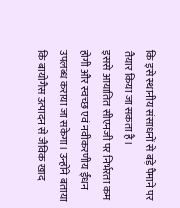कि इसे स्थानीय संसाधनों से बड़े पैमाने पर तैयार किया जा सकता है।
इससे आयातित सीएनजी पर निर्भरता कम होगी और स्वच्छ एवं नवीकरणीय ईंधन उपलब्ध कराया जा सकेगा। उन्होंने बताया कि बायोगैस उत्पादन से जैविक खाद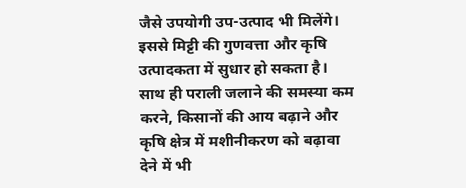जैसे उपयोगी उप-उत्पाद भी मिलेंगे। इससे मिट्टी की गुणवत्ता और कृषि उत्पादकता में सुधार हो सकता है।
साथ ही पराली जलाने की समस्या कम करने, किसानों की आय बढ़ाने और कृषि क्षेत्र में मशीनीकरण को बढ़ावा देने में भी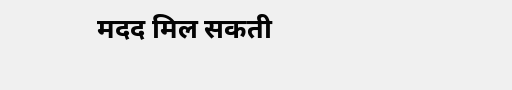मदद मिल सकती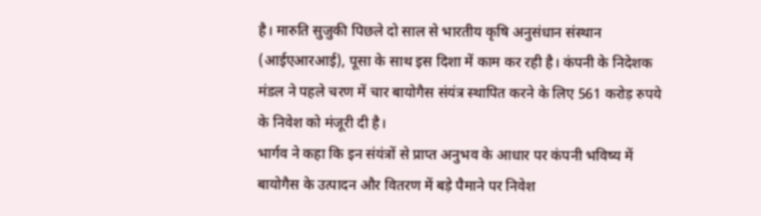है। मारुति सुजुकी पिछले दो साल से भारतीय कृषि अनुसंधान संस्थान (आईएआरआई), पूसा के साथ इस दिशा में काम कर रही है। कंपनी के निदेशक मंडल ने पहले चरण में चार बायोगैस संयंत्र स्थापित करने के लिए 561 करोड़ रुपये के निवेश को मंजूरी दी है।
भार्गव ने कहा कि इन संयंत्रों से प्राप्त अनुभव के आधार पर कंपनी भविष्य में बायोगैस के उत्पादन और वितरण में बड़े पैमाने पर निवेश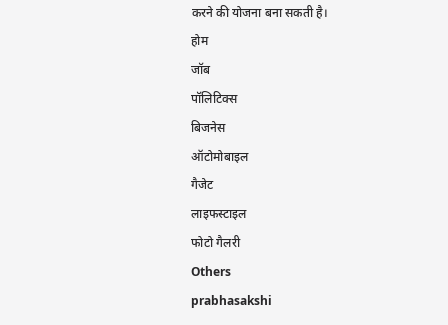करने की योजना बना सकती है।
होम
जॉब
पॉलिटिक्स
बिजनेस
ऑटोमोबाइल
गैजेट
लाइफस्टाइल
फोटो गैलरी
Others
prabhasakshi